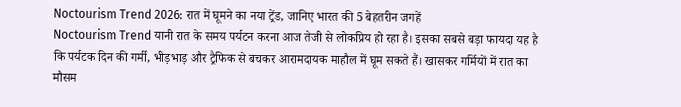Noctourism Trend 2026: रात में घूमने का नया ट्रेंड, जानिए भारत की 5 बेहतरीन जगहें
Noctourism Trend यानी रात के समय पर्यटन करना आज तेजी से लोकप्रिय हो रहा है। इसका सबसे बड़ा फायदा यह है कि पर्यटक दिन की गर्मी, भीड़भाड़ और ट्रैफिक से बचकर आरामदायक माहौल में घूम सकते हैं। खासकर गर्मियों में रात का मौसम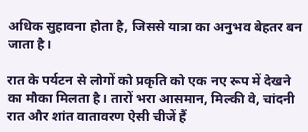अधिक सुहावना होता है, जिससे यात्रा का अनुभव बेहतर बन जाता है।

रात के पर्यटन से लोगों को प्रकृति को एक नए रूप में देखने का मौका मिलता है। तारों भरा आसमान, मिल्की वे, चांदनी रात और शांत वातावरण ऐसी चीजें हैं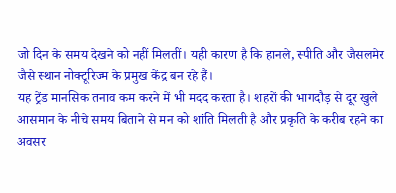जो दिन के समय देखने को नहीं मिलतीं। यही कारण है कि हानले, स्पीति और जैसलमेर जैसे स्थान नोक्टूरिज्म के प्रमुख केंद्र बन रहे हैं।
यह ट्रेंड मानसिक तनाव कम करने में भी मदद करता है। शहरों की भागदौड़ से दूर खुले आसमान के नीचे समय बिताने से मन को शांति मिलती है और प्रकृति के करीब रहने का अवसर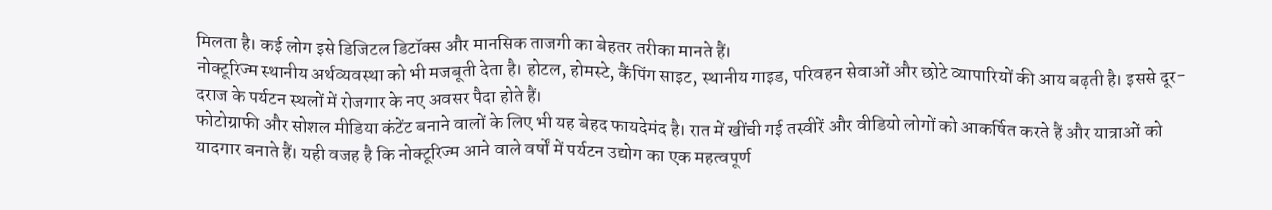मिलता है। कई लोग इसे डिजिटल डिटॉक्स और मानसिक ताजगी का बेहतर तरीका मानते हैं।
नोक्टूरिज्म स्थानीय अर्थव्यवस्था को भी मजबूती देता है। होटल, होमस्टे, कैंपिंग साइट, स्थानीय गाइड, परिवहन सेवाओं और छोटे व्यापारियों की आय बढ़ती है। इससे दूर-दराज के पर्यटन स्थलों में रोजगार के नए अवसर पैदा होते हैं।
फोटोग्राफी और सोशल मीडिया कंटेंट बनाने वालों के लिए भी यह बेहद फायदेमंद है। रात में खींची गई तस्वीरें और वीडियो लोगों को आकर्षित करते हैं और यात्राओं को यादगार बनाते हैं। यही वजह है कि नोक्टूरिज्म आने वाले वर्षों में पर्यटन उद्योग का एक महत्वपूर्ण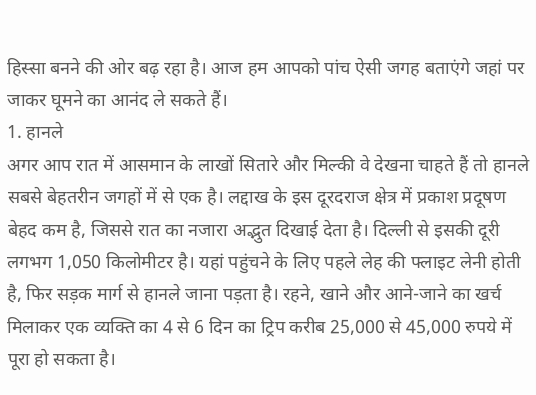हिस्सा बनने की ओर बढ़ रहा है। आज हम आपको पांच ऐसी जगह बताएंगे जहां पर जाकर घूमने का आनंद ले सकते हैं।
1. हानले
अगर आप रात में आसमान के लाखों सितारे और मिल्की वे देखना चाहते हैं तो हानले सबसे बेहतरीन जगहों में से एक है। लद्दाख के इस दूरदराज क्षेत्र में प्रकाश प्रदूषण बेहद कम है, जिससे रात का नजारा अद्भुत दिखाई देता है। दिल्ली से इसकी दूरी लगभग 1,050 किलोमीटर है। यहां पहुंचने के लिए पहले लेह की फ्लाइट लेनी होती है, फिर सड़क मार्ग से हानले जाना पड़ता है। रहने, खाने और आने-जाने का खर्च मिलाकर एक व्यक्ति का 4 से 6 दिन का ट्रिप करीब 25,000 से 45,000 रुपये में पूरा हो सकता है।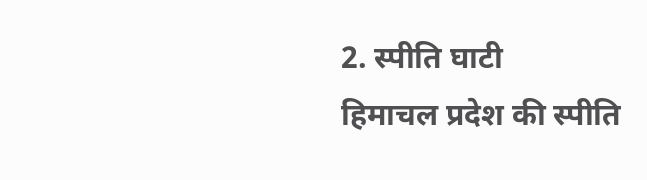2. स्पीति घाटी
हिमाचल प्रदेश की स्पीति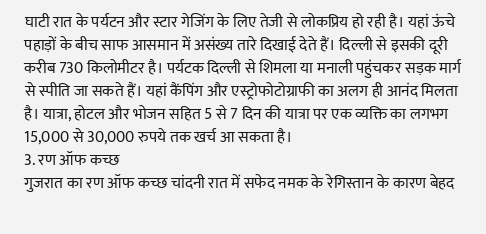घाटी रात के पर्यटन और स्टार गेजिंग के लिए तेजी से लोकप्रिय हो रही है। यहां ऊंचे पहाड़ों के बीच साफ आसमान में असंख्य तारे दिखाई देते हैं। दिल्ली से इसकी दूरी करीब 730 किलोमीटर है। पर्यटक दिल्ली से शिमला या मनाली पहुंचकर सड़क मार्ग से स्पीति जा सकते हैं। यहां कैंपिंग और एस्ट्रोफोटोग्राफी का अलग ही आनंद मिलता है। यात्रा, होटल और भोजन सहित 5 से 7 दिन की यात्रा पर एक व्यक्ति का लगभग 15,000 से 30,000 रुपये तक खर्च आ सकता है।
3. रण ऑफ कच्छ
गुजरात का रण ऑफ कच्छ चांदनी रात में सफेद नमक के रेगिस्तान के कारण बेहद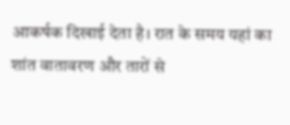आकर्षक दिखाई देता है। रात के समय यहां का शांत वातावरण और तारों से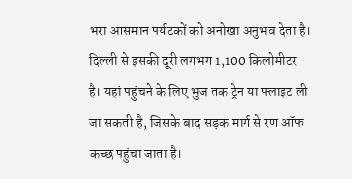भरा आसमान पर्यटकों को अनोखा अनुभव देता है। दिल्ली से इसकी दूरी लगभग 1,100 किलोमीटर है। यहां पहुंचने के लिए भुज तक ट्रेन या फ्लाइट ली जा सकती है, जिसके बाद सड़क मार्ग से रण ऑफ कच्छ पहुंचा जाता है।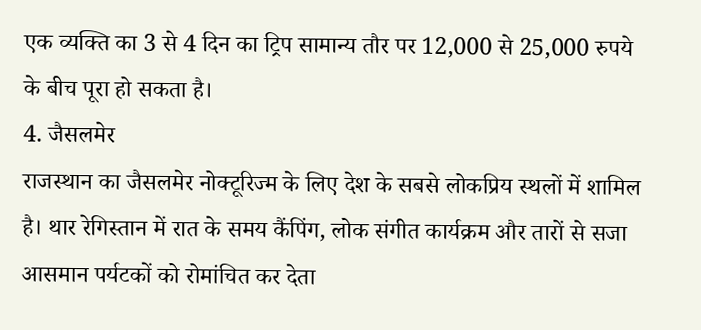एक व्यक्ति का 3 से 4 दिन का ट्रिप सामान्य तौर पर 12,000 से 25,000 रुपये के बीच पूरा हो सकता है।
4. जैसलमेर
राजस्थान का जैसलमेर नोक्टूरिज्म के लिए देश के सबसे लोकप्रिय स्थलों में शामिल है। थार रेगिस्तान में रात के समय कैंपिंग, लोक संगीत कार्यक्रम और तारों से सजा आसमान पर्यटकों को रोमांचित कर देता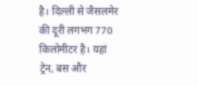है। दिल्ली से जैसलमेर की दूरी लगभग 770 किलोमीटर है। यहां ट्रेन, बस और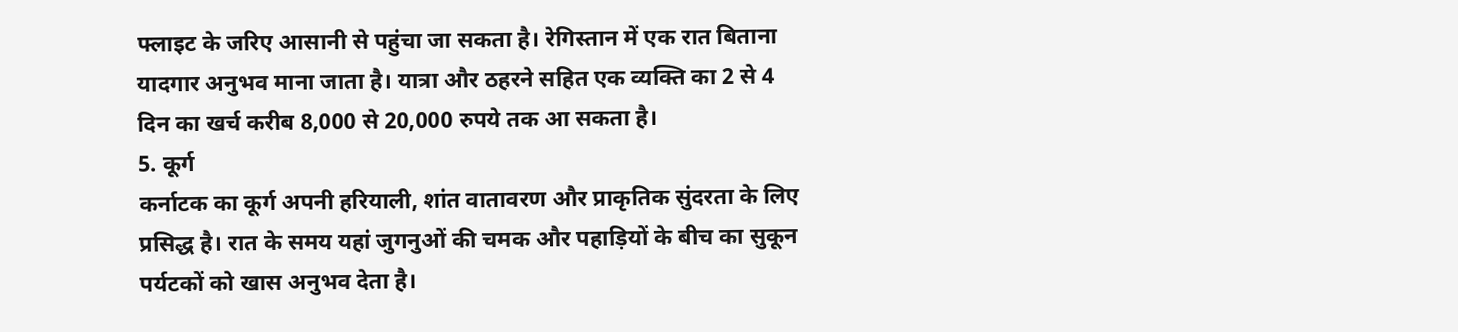फ्लाइट के जरिए आसानी से पहुंचा जा सकता है। रेगिस्तान में एक रात बिताना यादगार अनुभव माना जाता है। यात्रा और ठहरने सहित एक व्यक्ति का 2 से 4 दिन का खर्च करीब 8,000 से 20,000 रुपये तक आ सकता है।
5. कूर्ग
कर्नाटक का कूर्ग अपनी हरियाली, शांत वातावरण और प्राकृतिक सुंदरता के लिए प्रसिद्ध है। रात के समय यहां जुगनुओं की चमक और पहाड़ियों के बीच का सुकून पर्यटकों को खास अनुभव देता है।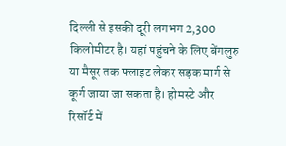दिल्ली से इसकी दूरी लगभग 2,300 किलोमीटर है। यहां पहुंचने के लिए बेंगलुरु या मैसूर तक फ्लाइट लेकर सड़क मार्ग से कूर्ग जाया जा सकता है। होमस्टे और रिसॉर्ट में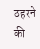ठहरने की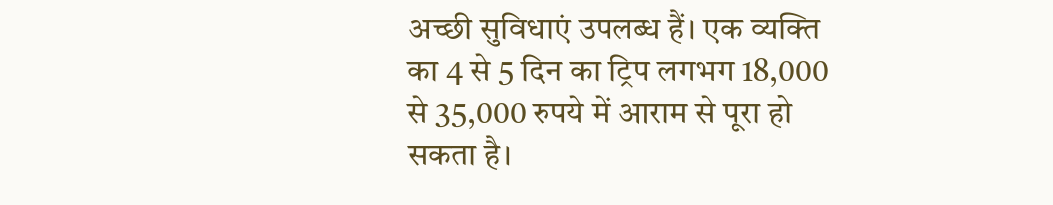अच्छी सुविधाएं उपलब्ध हैं। एक व्यक्ति का 4 से 5 दिन का ट्रिप लगभग 18,000 से 35,000 रुपये में आराम से पूरा हो सकता है।